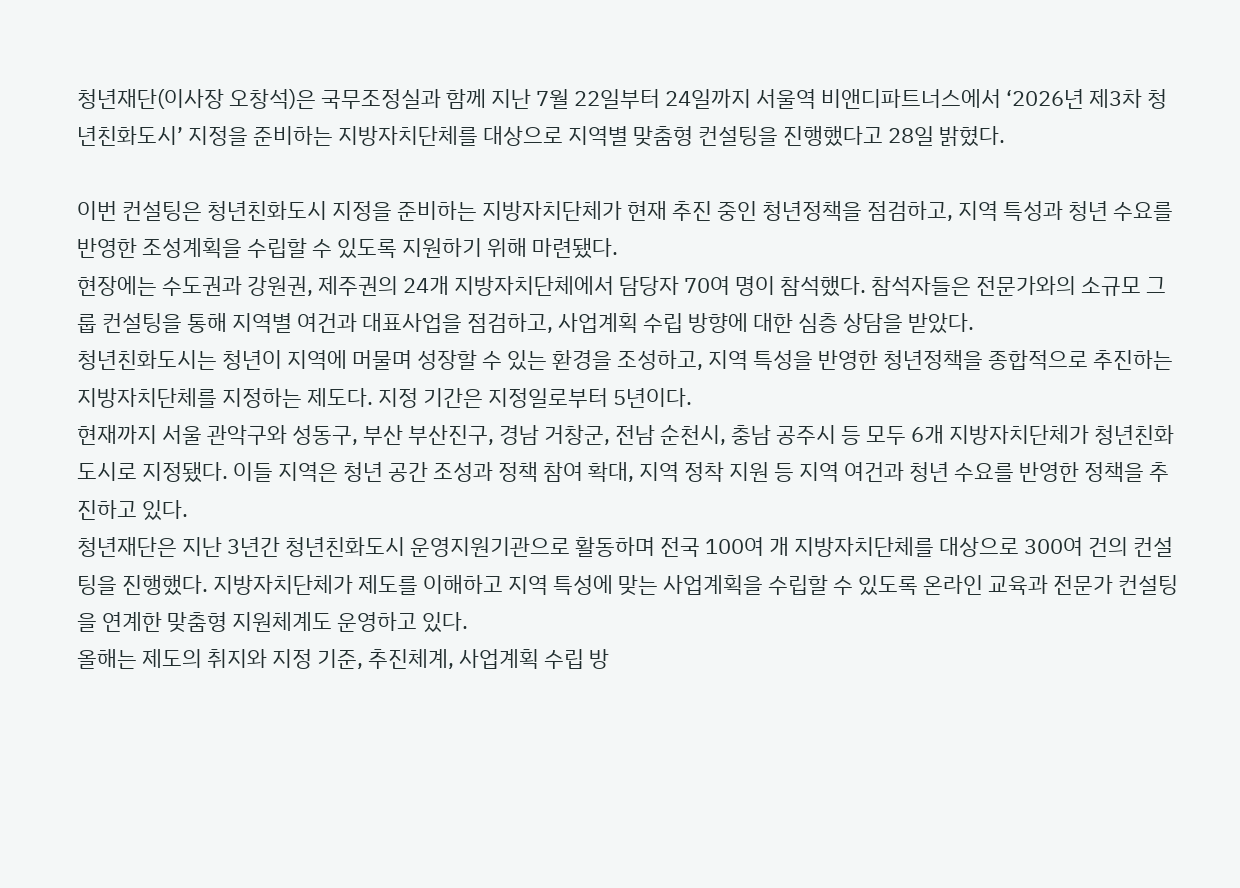청년재단(이사장 오창석)은 국무조정실과 함께 지난 7월 22일부터 24일까지 서울역 비앤디파트너스에서 ‘2026년 제3차 청년친화도시’ 지정을 준비하는 지방자치단체를 대상으로 지역별 맞춤형 컨설팅을 진행했다고 28일 밝혔다.

이번 컨설팅은 청년친화도시 지정을 준비하는 지방자치단체가 현재 추진 중인 청년정책을 점검하고, 지역 특성과 청년 수요를 반영한 조성계획을 수립할 수 있도록 지원하기 위해 마련됐다.
현장에는 수도권과 강원권, 제주권의 24개 지방자치단체에서 담당자 70여 명이 참석했다. 참석자들은 전문가와의 소규모 그룹 컨설팅을 통해 지역별 여건과 대표사업을 점검하고, 사업계획 수립 방향에 대한 심층 상담을 받았다.
청년친화도시는 청년이 지역에 머물며 성장할 수 있는 환경을 조성하고, 지역 특성을 반영한 청년정책을 종합적으로 추진하는 지방자치단체를 지정하는 제도다. 지정 기간은 지정일로부터 5년이다.
현재까지 서울 관악구와 성동구, 부산 부산진구, 경남 거창군, 전남 순천시, 충남 공주시 등 모두 6개 지방자치단체가 청년친화도시로 지정됐다. 이들 지역은 청년 공간 조성과 정책 참여 확대, 지역 정착 지원 등 지역 여건과 청년 수요를 반영한 정책을 추진하고 있다.
청년재단은 지난 3년간 청년친화도시 운영지원기관으로 활동하며 전국 100여 개 지방자치단체를 대상으로 300여 건의 컨설팅을 진행했다. 지방자치단체가 제도를 이해하고 지역 특성에 맞는 사업계획을 수립할 수 있도록 온라인 교육과 전문가 컨설팅을 연계한 맞춤형 지원체계도 운영하고 있다.
올해는 제도의 취지와 지정 기준, 추진체계, 사업계획 수립 방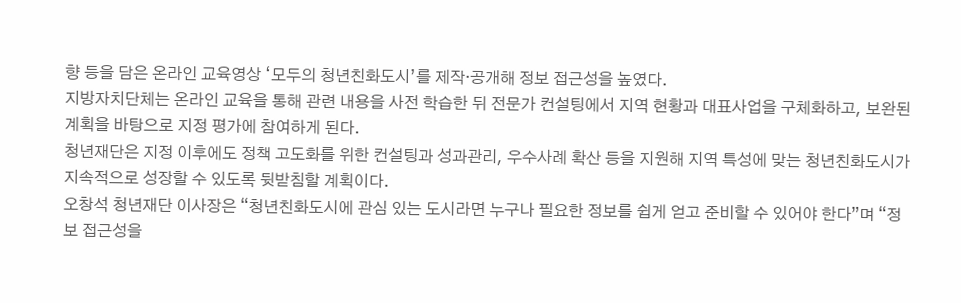향 등을 담은 온라인 교육영상 ‘모두의 청년친화도시’를 제작·공개해 정보 접근성을 높였다.
지방자치단체는 온라인 교육을 통해 관련 내용을 사전 학습한 뒤 전문가 컨설팅에서 지역 현황과 대표사업을 구체화하고, 보완된 계획을 바탕으로 지정 평가에 참여하게 된다.
청년재단은 지정 이후에도 정책 고도화를 위한 컨설팅과 성과관리, 우수사례 확산 등을 지원해 지역 특성에 맞는 청년친화도시가 지속적으로 성장할 수 있도록 뒷받침할 계획이다.
오창석 청년재단 이사장은 “청년친화도시에 관심 있는 도시라면 누구나 필요한 정보를 쉽게 얻고 준비할 수 있어야 한다”며 “정보 접근성을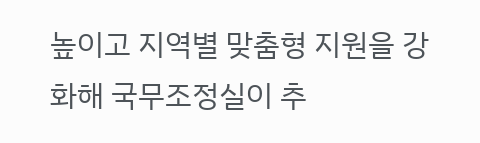높이고 지역별 맞춤형 지원을 강화해 국무조정실이 추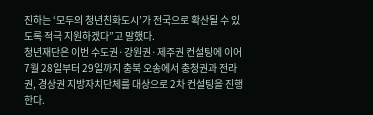진하는 ‘모두의 청년친화도시’가 전국으로 확산될 수 있도록 적극 지원하겠다”고 말했다.
청년재단은 이번 수도권·강원권·제주권 컨설팅에 이어 7월 28일부터 29일까지 충북 오송에서 충청권과 전라권, 경상권 지방자치단체를 대상으로 2차 컨설팅을 진행한다.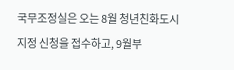국무조정실은 오는 8월 청년친화도시 지정 신청을 접수하고, 9월부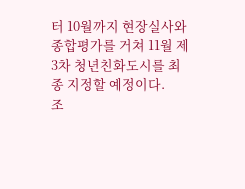터 10월까지 현장실사와 종합평가를 거쳐 11월 제3차 청년친화도시를 최종 지정할 예정이다.
조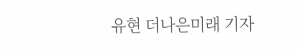유현 더나은미래 기자